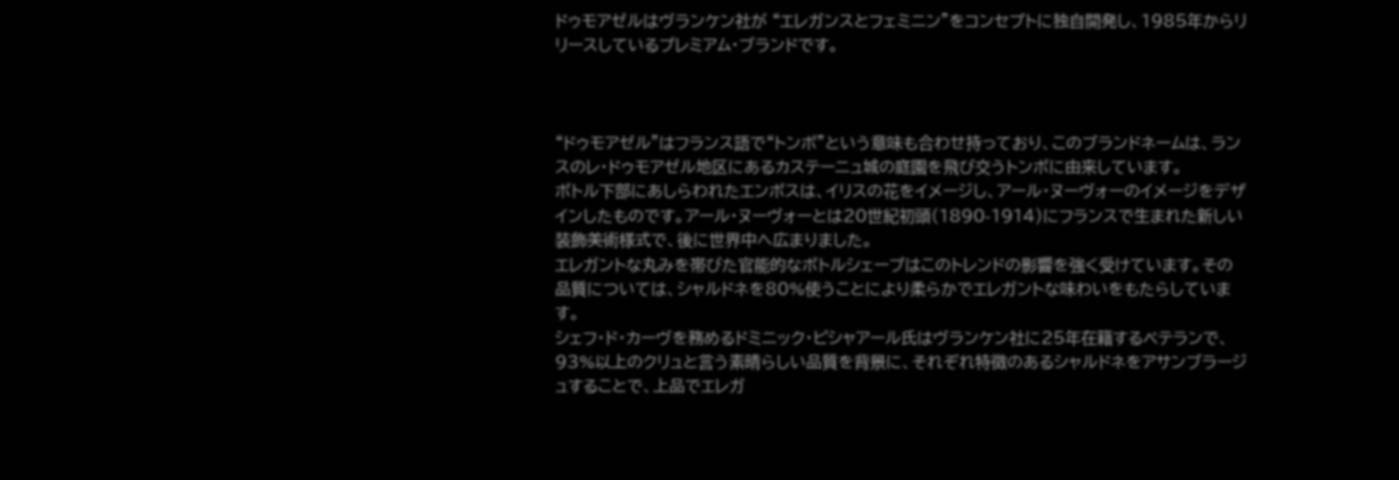ドゥモアゼルはヴランケン社が “エレガンスとフェミニン”をコンセプトに独自開発し、1985年からリリースしているプレミアム・ブランドです。



“ドゥモアゼル”はフランス語で“トンボ”という意味も合わせ持っており、このブランドネームは、ランスのレ・ドゥモアゼル地区にあるカステーニュ城の庭園を飛び交うトンボに由来しています。
ボトル下部にあしらわれたエンボスは、イリスの花をイメージし、アール・ヌーヴォーのイメージをデザインしたものです。アール・ヌーヴォーとは20世紀初頭(1890-1914)にフランスで生まれた新しい装飾美術様式で、後に世界中へ広まりました。
エレガントな丸みを帯びた官能的なボトルシェープはこのトレンドの影響を強く受けています。その品質については、シャルドネを80%使うことにより柔らかでエレガントな味わいをもたらしています。
シェフ・ド・カーヴを務めるドミニック・ピシャアール氏はヴランケン社に25年在籍するベテランで、93%以上のクリュと言う素晴らしい品質を背景に、それぞれ特徴のあるシャルドネをアサンブラージュすることで、上品でエレガ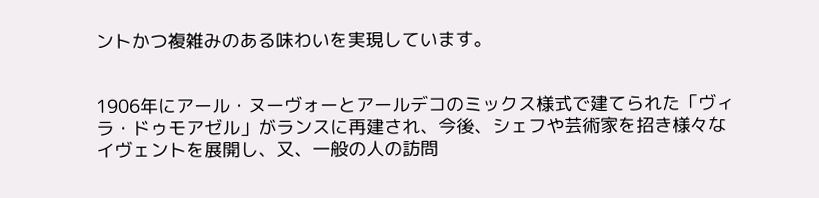ントかつ複雑みのある味わいを実現しています。


1906年にアール・ヌーヴォーとアールデコのミックス様式で建てられた「ヴィラ・ドゥモアゼル」がランスに再建され、今後、シェフや芸術家を招き様々なイヴェントを展開し、又、一般の人の訪問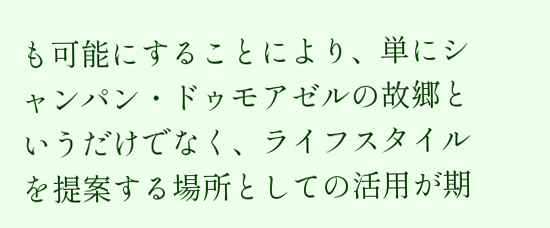も可能にすることにより、単にシャンパン・ドゥモアゼルの故郷というだけでなく、ライフスタイルを提案する場所としての活用が期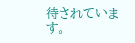待されています。